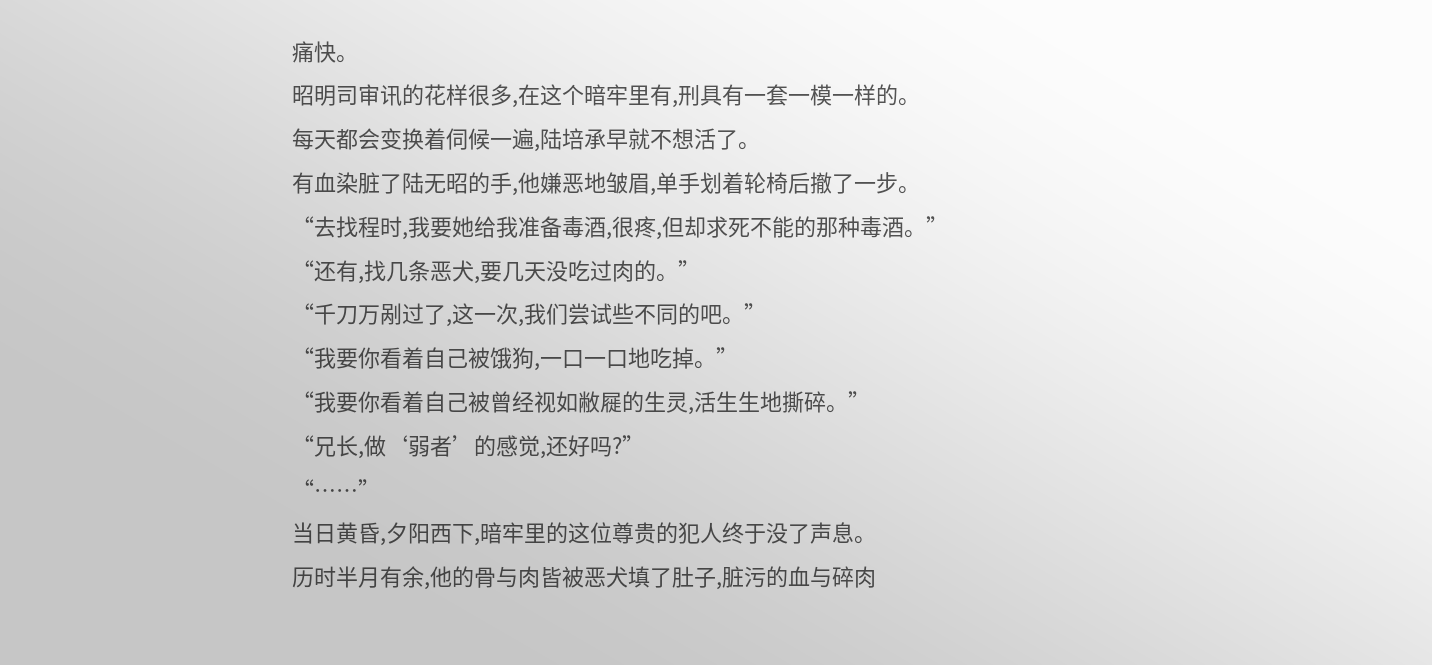痛快。
昭明司审讯的花样很多,在这个暗牢里有,刑具有一套一模一样的。
每天都会变换着伺候一遍,陆培承早就不想活了。
有血染脏了陆无昭的手,他嫌恶地皱眉,单手划着轮椅后撤了一步。
“去找程时,我要她给我准备毒酒,很疼,但却求死不能的那种毒酒。”
“还有,找几条恶犬,要几天没吃过肉的。”
“千刀万剐过了,这一次,我们尝试些不同的吧。”
“我要你看着自己被饿狗,一口一口地吃掉。”
“我要你看着自己被曾经视如敝屣的生灵,活生生地撕碎。”
“兄长,做‘弱者’的感觉,还好吗?”
“……”
当日黄昏,夕阳西下,暗牢里的这位尊贵的犯人终于没了声息。
历时半月有余,他的骨与肉皆被恶犬填了肚子,脏污的血与碎肉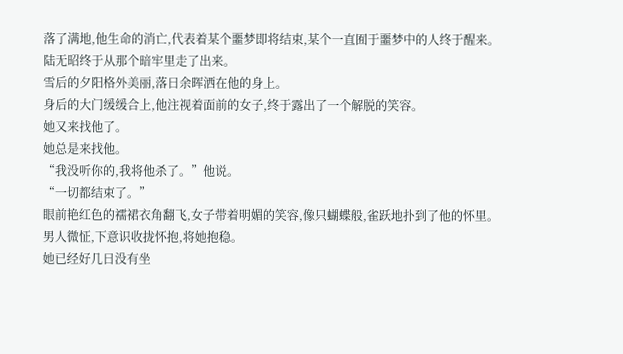落了满地,他生命的消亡,代表着某个噩梦即将结束,某个一直囿于噩梦中的人终于醒来。
陆无昭终于从那个暗牢里走了出来。
雪后的夕阳格外美丽,落日余晖洒在他的身上。
身后的大门缓缓合上,他注视着面前的女子,终于露出了一个解脱的笑容。
她又来找他了。
她总是来找他。
“我没听你的,我将他杀了。”他说。
“一切都结束了。”
眼前艳红色的襦裙衣角翻飞,女子带着明媚的笑容,像只蝴蝶般,雀跃地扑到了他的怀里。
男人微怔,下意识收拢怀抱,将她抱稳。
她已经好几日没有坐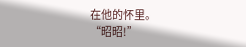在他的怀里。
“昭昭!”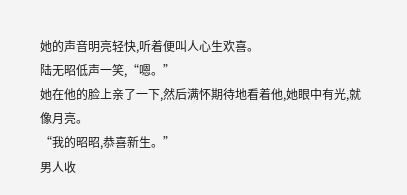她的声音明亮轻快,听着便叫人心生欢喜。
陆无昭低声一笑,“嗯。”
她在他的脸上亲了一下,然后满怀期待地看着他,她眼中有光,就像月亮。
“我的昭昭,恭喜新生。”
男人收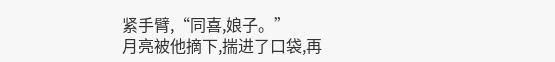紧手臂,“同喜,娘子。”
月亮被他摘下,揣进了口袋,再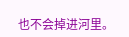也不会掉进河里。